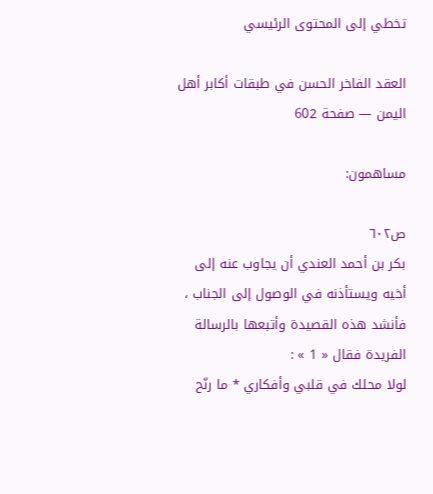تخطي إلى المحتوى الرئيسي

العقد الفاخر الحسن في طبقات أكابر أهل اليمن — صفحة 602

مساهمون:

ص٦٠٢
بكر بن أحمد العندي أن يجاوب عنه إلى أخيه ويستأذنه في الوصول إلى الجناب ، فأنشد هذه القصيدة وأتبعها بالرسالة الفريدة فقال « 1 » :
لولا محلك في قلبي وأفكاري * ما رنّح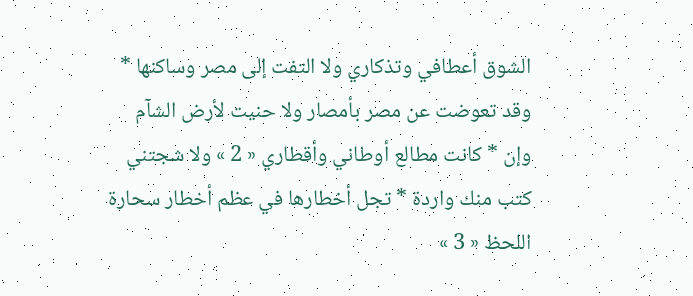الشوق أعطافي وتذكاري ولا التفت إلى مصر وساكنها * وقد تعوضت عن مصر بأمصار ولا حنيت لأرض الشآم وإن * كانت مطالع أوطاني وأقطاري « 2 » ولا شجتني كتب منك واردة * تجل أخطارها في عظم أخطار سحارة اللحظ « 3 »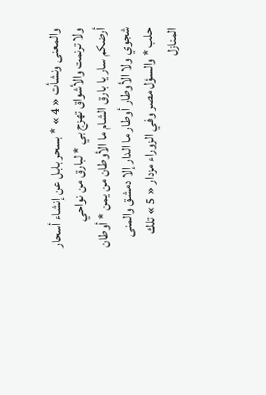والمعنى ونشأت « 4 » * بسحر بابل عن إنشاء أسحار ولا ترنمت والأشواق تهزج بي * لبارق من نواحي أرضكم سار يا بارق الشام ما الأوطان من يمن * أوطان شجوي ولا الأوطار أوطار ما الدار إلا دمشق والمنى حلب * والسؤل مصر وفي الزوراء مزدار « 5 » تلك المنازل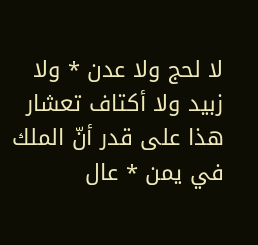لا لحج ولا عدن * ولا زبيد ولا أكتاف تعشار هذا على قدر أنّ الملك في يمن * عال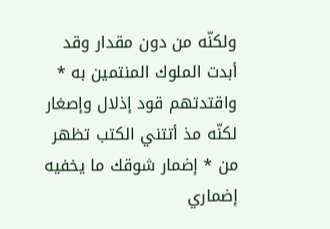ولكنّه من دون مقدار وقد أبدت الملوك المنتمين به * واقتدتهم قود إذلال وإصغار لكنّه مذ أتتني الكتب تظهر من * إضمار شوقك ما يخفيه إضماري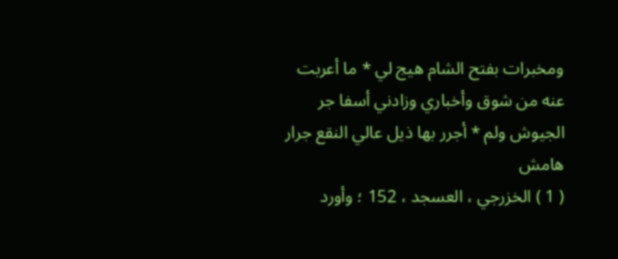ومخبرات بفتح الشام هيج لي * ما أعربت عنه من شوق وأخباري وزادني أسفا جر الجيوش ولم * أجرر بها ذيل عالي النقع جرار
هامش
( 1 ) الخزرجي ، العسجد ، 152 ؛ وأورد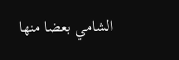الشامي بعضا منها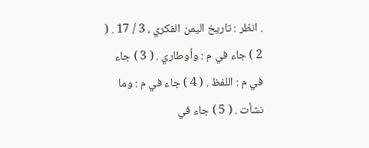. انظر : تاريخ اليمن الفكري ، 3 / 17 . ( 2 ) جاء في م : وأوطاري . ( 3 ) جاء في م : اللفظ . ( 4 ) جاء في م : وما نشأت . ( 5 ) جاء في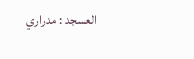العسجد : مدراري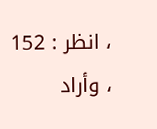، انظر : 152 ، وأراد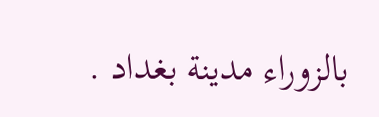بالزوراء مدينة بغداد .